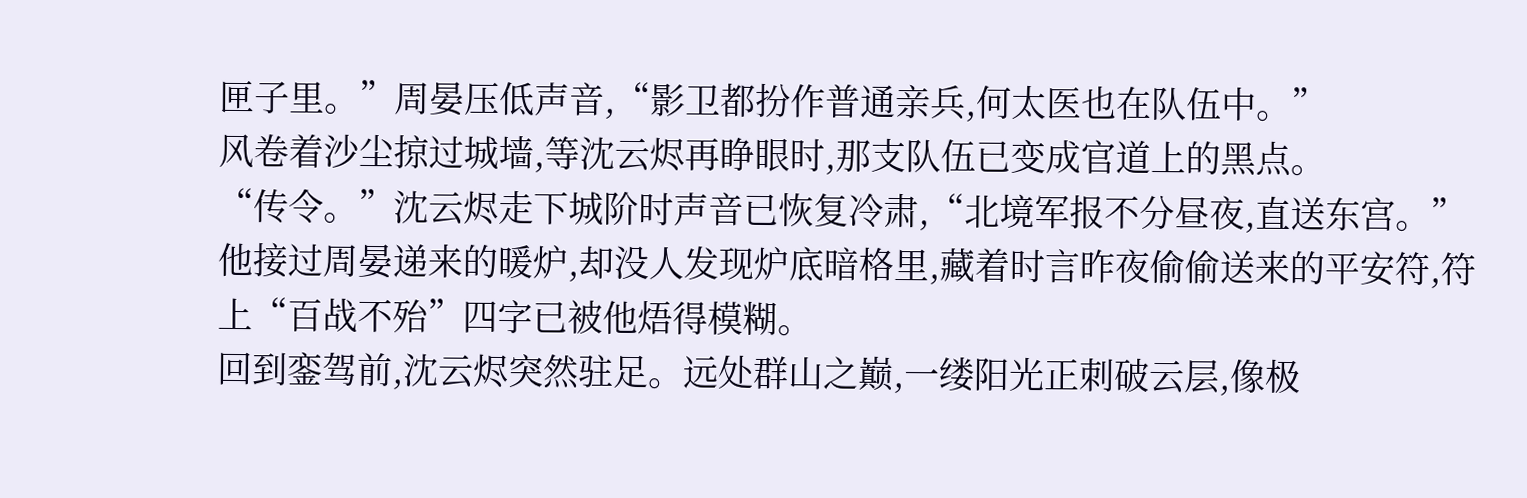匣子里。”周晏压低声音,“影卫都扮作普通亲兵,何太医也在队伍中。”
风卷着沙尘掠过城墙,等沈云烬再睁眼时,那支队伍已变成官道上的黑点。
“传令。”沈云烬走下城阶时声音已恢复冷肃,“北境军报不分昼夜,直送东宫。”
他接过周晏递来的暖炉,却没人发现炉底暗格里,藏着时言昨夜偷偷送来的平安符,符上“百战不殆”四字已被他焐得模糊。
回到銮驾前,沈云烬突然驻足。远处群山之巅,一缕阳光正刺破云层,像极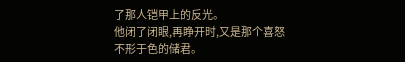了那人铠甲上的反光。
他闭了闭眼,再睁开时,又是那个喜怒不形于色的储君。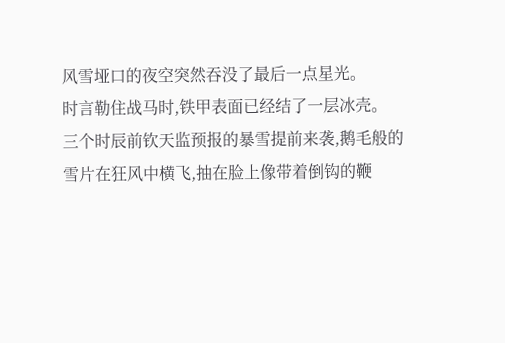风雪垭口的夜空突然吞没了最后一点星光。
时言勒住战马时,铁甲表面已经结了一层冰壳。
三个时辰前钦天监预报的暴雪提前来袭,鹅毛般的雪片在狂风中横飞,抽在脸上像带着倒钩的鞭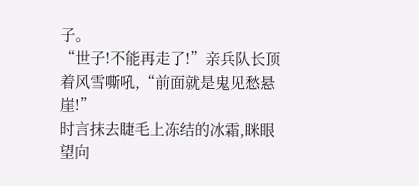子。
“世子!不能再走了!”亲兵队长顶着风雪嘶吼,“前面就是鬼见愁悬崖!”
时言抹去睫毛上冻结的冰霜,眯眼望向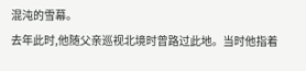混沌的雪幕。
去年此时,他随父亲巡视北境时曾路过此地。当时他指着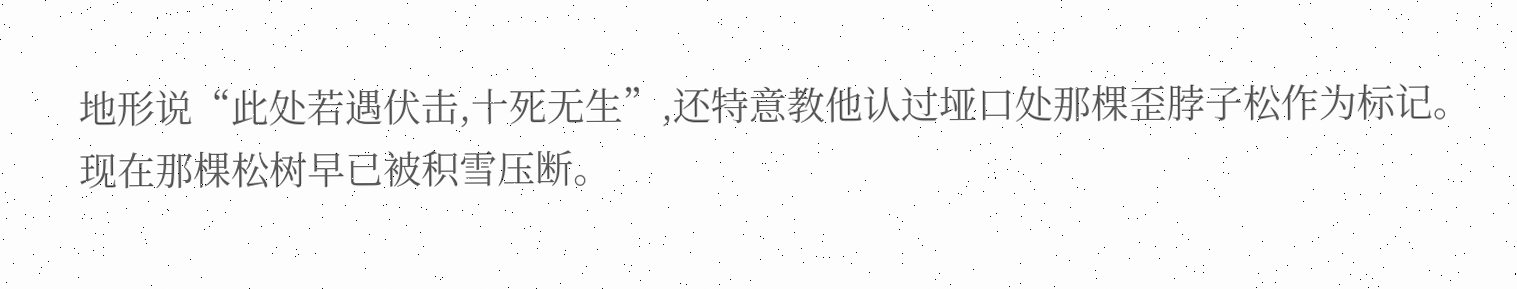地形说“此处若遇伏击,十死无生”,还特意教他认过垭口处那棵歪脖子松作为标记。
现在那棵松树早已被积雪压断。